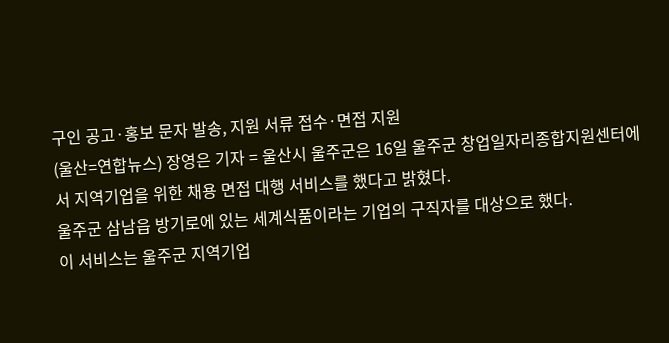구인 공고·홍보 문자 발송, 지원 서류 접수·면접 지원
(울산=연합뉴스) 장영은 기자 = 울산시 울주군은 16일 울주군 창업일자리종합지원센터에서 지역기업을 위한 채용 면접 대행 서비스를 했다고 밝혔다.
울주군 삼남읍 방기로에 있는 세계식품이라는 기업의 구직자를 대상으로 했다.
이 서비스는 울주군 지역기업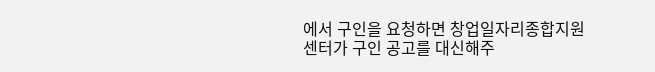에서 구인을 요청하면 창업일자리종합지원센터가 구인 공고를 대신해주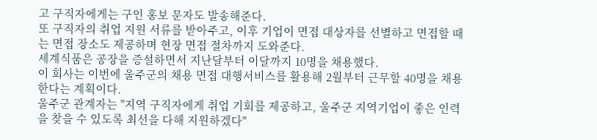고 구직자에게는 구인 홍보 문자도 발송해준다.
또 구직자의 취업 지원 서류를 받아주고, 이후 기업이 면접 대상자를 선별하고 면접할 때는 면접 장소도 제공하며 현장 면접 절차까지 도와준다.
세계식품은 공장을 증설하면서 지난달부터 이달까지 10명을 채용했다.
이 회사는 이번에 울주군의 채용 면접 대행서비스를 활용해 2월부터 근무할 40명을 채용한다는 계획이다.
울주군 관계자는 "지역 구직자에게 취업 기회를 제공하고, 울주군 지역기업이 좋은 인력을 찾을 수 있도록 최선을 다해 지원하겠다"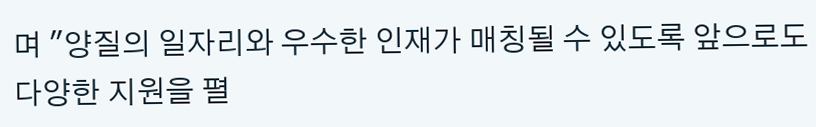며 "양질의 일자리와 우수한 인재가 매칭될 수 있도록 앞으로도 다양한 지원을 펼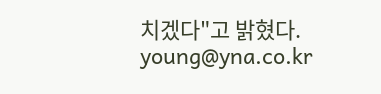치겠다"고 밝혔다.
young@yna.co.kr